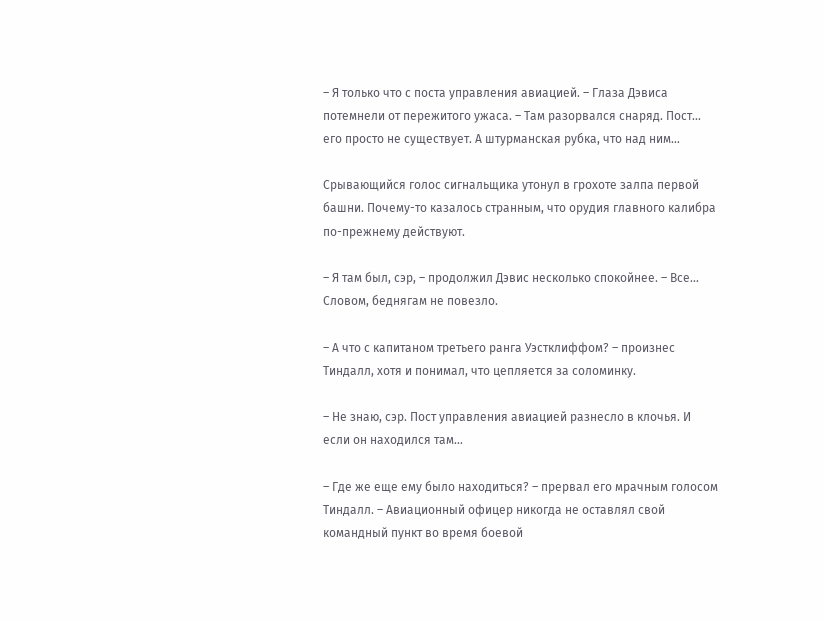– Я только что с поста управления авиацией. – Глаза Дэвиса потемнели от пережитого ужаса. – Там разорвался снаряд. Пост… его просто не существует. А штурманская рубка, что над ним…

Срывающийся голос сигнальщика утонул в грохоте залпа первой башни. Почему-то казалось странным, что орудия главного калибра по-прежнему действуют.

– Я там был, сэр, – продолжил Дэвис несколько спокойнее. – Все… Словом, беднягам не повезло.

– А что с капитаном третьего ранга Уэстклиффом? – произнес Тиндалл, хотя и понимал, что цепляется за соломинку.

– Не знаю, сэр. Пост управления авиацией разнесло в клочья. И если он находился там…

– Где же еще ему было находиться? – прервал его мрачным голосом Тиндалл. – Авиационный офицер никогда не оставлял свой командный пункт во время боевой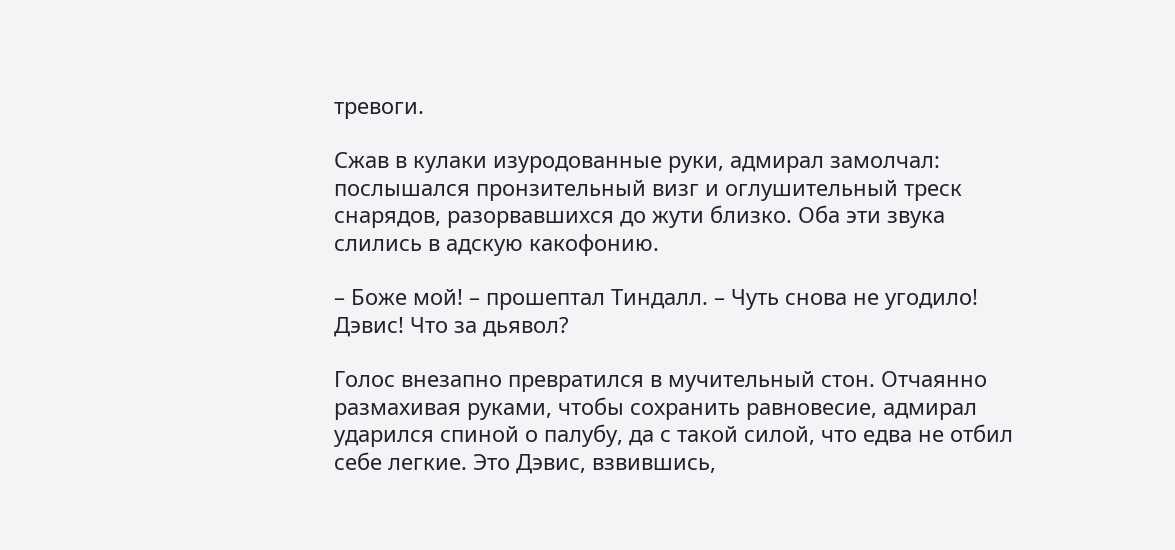тревоги.

Сжав в кулаки изуродованные руки, адмирал замолчал: послышался пронзительный визг и оглушительный треск снарядов, разорвавшихся до жути близко. Оба эти звука слились в адскую какофонию.

– Боже мой! – прошептал Тиндалл. – Чуть снова не угодило! Дэвис! Что за дьявол?

Голос внезапно превратился в мучительный стон. Отчаянно размахивая руками, чтобы сохранить равновесие, адмирал ударился спиной о палубу, да с такой силой, что едва не отбил себе легкие. Это Дэвис, взвившись,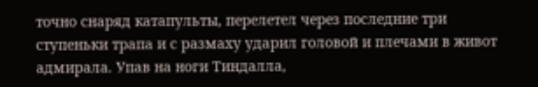точно снаряд катапульты, перелетел через последние три ступеньки трапа и с размаху ударил головой и плечами в живот адмирала. Упав на ноги Тиндалла,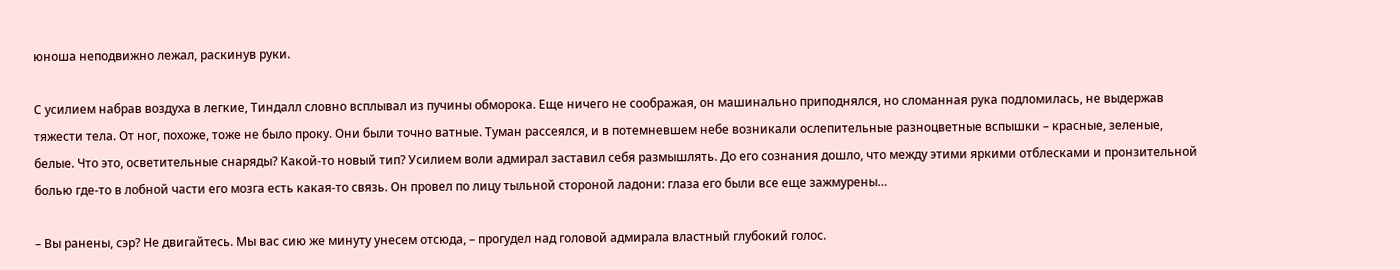юноша неподвижно лежал, раскинув руки.

С усилием набрав воздуха в легкие, Тиндалл словно всплывал из пучины обморока. Еще ничего не соображая, он машинально приподнялся, но сломанная рука подломилась, не выдержав тяжести тела. От ног, похоже, тоже не было проку. Они были точно ватные. Туман рассеялся, и в потемневшем небе возникали ослепительные разноцветные вспышки – красные, зеленые, белые. Что это, осветительные снаряды? Какой-то новый тип? Усилием воли адмирал заставил себя размышлять. До его сознания дошло, что между этими яркими отблесками и пронзительной болью где-то в лобной части его мозга есть какая-то связь. Он провел по лицу тыльной стороной ладони: глаза его были все еще зажмурены…

– Вы ранены, сэр? Не двигайтесь. Мы вас сию же минуту унесем отсюда, – прогудел над головой адмирала властный глубокий голос.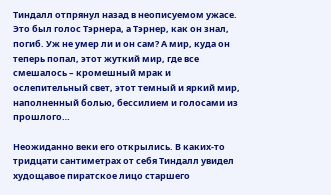Тиндалл отпрянул назад в неописуемом ужасе. Это был голос Тэрнера, а Тэрнер, как он знал, погиб. Уж не умер ли и он сам? А мир, куда он теперь попал, этот жуткий мир, где все смешалось – кромешный мрак и ослепительный свет, этот темный и яркий мир, наполненный болью, бессилием и голосами из прошлого…

Неожиданно веки его открылись. В каких-то тридцати сантиметрах от себя Тиндалл увидел худощавое пиратское лицо старшего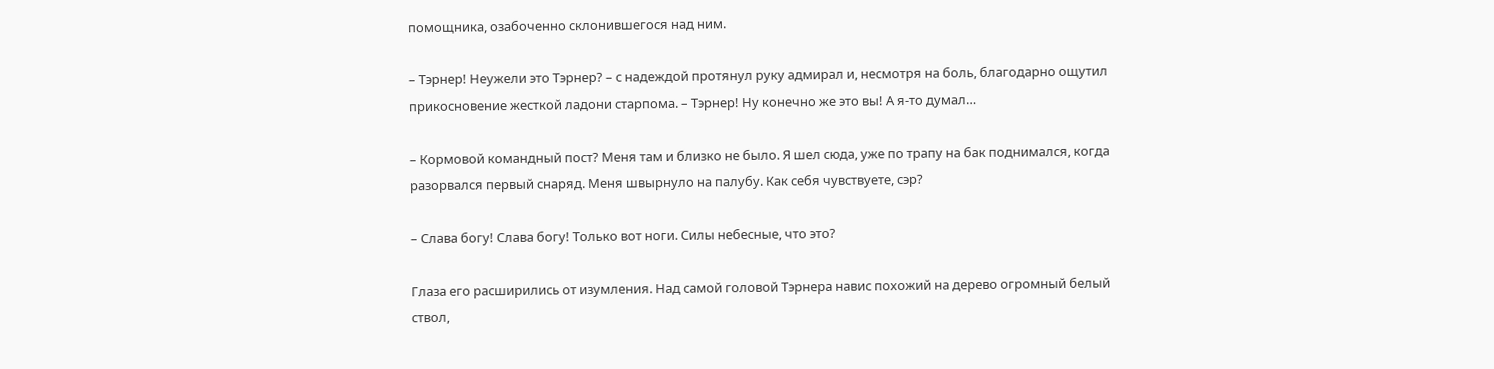помощника, озабоченно склонившегося над ним.

– Тэрнер! Неужели это Тэрнер? – с надеждой протянул руку адмирал и, несмотря на боль, благодарно ощутил прикосновение жесткой ладони старпома. – Тэрнер! Ну конечно же это вы! А я-то думал…

– Кормовой командный пост? Меня там и близко не было. Я шел сюда, уже по трапу на бак поднимался, когда разорвался первый снаряд. Меня швырнуло на палубу. Как себя чувствуете, сэр?

– Слава богу! Слава богу! Только вот ноги. Силы небесные, что это?

Глаза его расширились от изумления. Над самой головой Тэрнера навис похожий на дерево огромный белый ствол,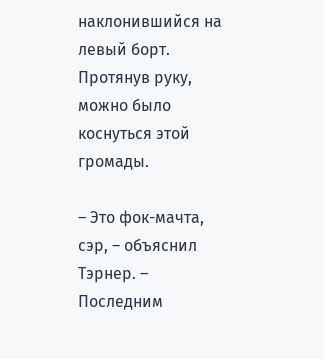наклонившийся на левый борт. Протянув руку, можно было коснуться этой громады.

– Это фок-мачта, сэр, – объяснил Тэрнер. – Последним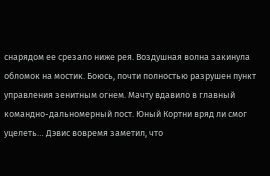снарядом ее срезало ниже рея. Воздушная волна закинула обломок на мостик. Боюсь, почти полностью разрушен пункт управления зенитным огнем. Мачту вдавило в главный командно-дальномерный пост. Юный Кортни вряд ли смог уцелеть… Дэвис вовремя заметил, что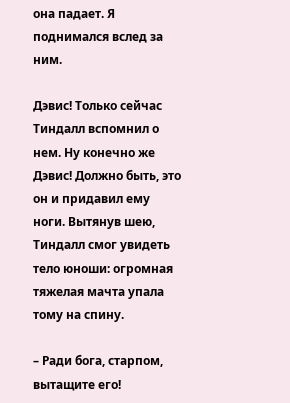она падает. Я поднимался вслед за ним.

Дэвис! Только сейчас Тиндалл вспомнил о нем. Ну конечно же Дэвис! Должно быть, это он и придавил ему ноги. Вытянув шею, Тиндалл смог увидеть тело юноши: огромная тяжелая мачта упала тому на спину.

– Ради бога, старпом, вытащите его!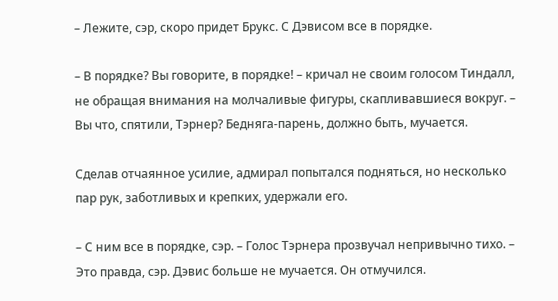– Лежите, сэр, скоро придет Брукс. С Дэвисом все в порядке.

– В порядке? Вы говорите, в порядке! – кричал не своим голосом Тиндалл, не обращая внимания на молчаливые фигуры, скапливавшиеся вокруг. – Вы что, спятили, Тэрнер? Бедняга-парень, должно быть, мучается.

Сделав отчаянное усилие, адмирал попытался подняться, но несколько пар рук, заботливых и крепких, удержали его.

– С ним все в порядке, сэр. – Голос Тэрнера прозвучал непривычно тихо. – Это правда, сэр. Дэвис больше не мучается. Он отмучился.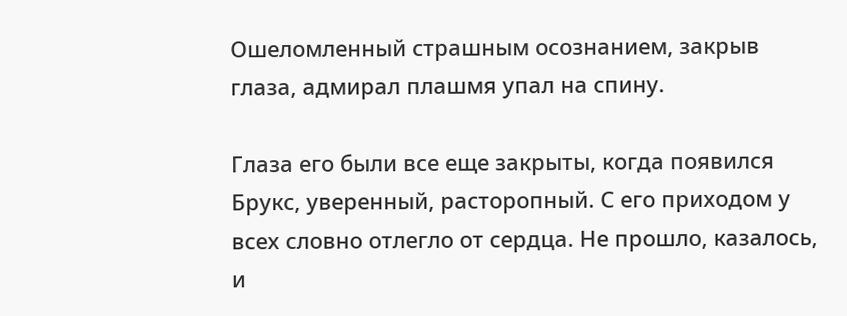Ошеломленный страшным осознанием, закрыв глаза, адмирал плашмя упал на спину.

Глаза его были все еще закрыты, когда появился Брукс, уверенный, расторопный. С его приходом у всех словно отлегло от сердца. Не прошло, казалось, и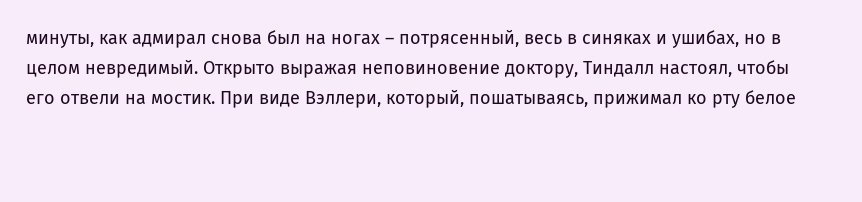минуты, как адмирал снова был на ногах – потрясенный, весь в синяках и ушибах, но в целом невредимый. Открыто выражая неповиновение доктору, Тиндалл настоял, чтобы его отвели на мостик. При виде Вэллери, который, пошатываясь, прижимал ко рту белое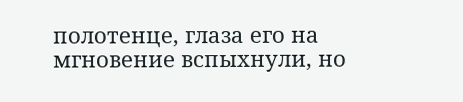полотенце, глаза его на мгновение вспыхнули, но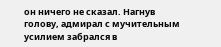он ничего не сказал. Нагнув голову, адмирал с мучительным усилием забрался в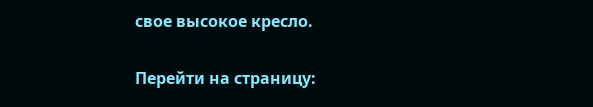свое высокое кресло.

Перейти на страницу: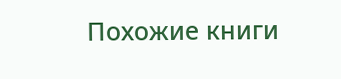Похожие книги